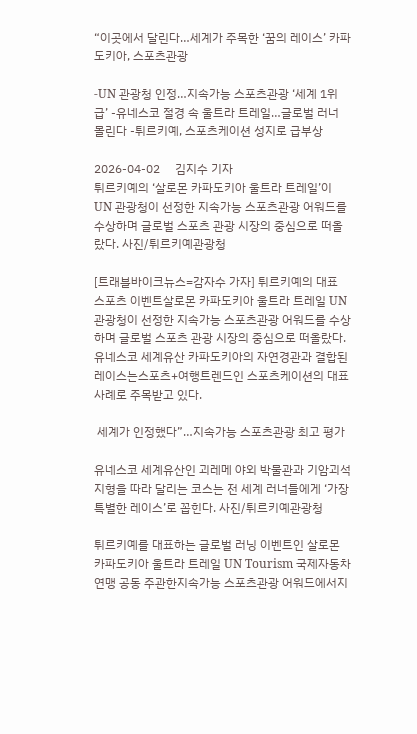“이곳에서 달린다…세계가 주목한 ‘꿈의 레이스’ 카파도키아, 스포츠관광

-UN 관광청 인정…지속가능 스포츠관광 ‘세계 1위급’ -유네스코 절경 속 울트라 트레일…글로벌 러너 몰린다 -튀르키예, 스포츠케이션 성지로 급부상

2026-04-02     김지수 기자
튀르키예의 ‘살로몬 카파도키아 울트라 트레일’이 UN 관광청이 선정한 지속가능 스포츠관광 어워드를 수상하며 글로벌 스포츠 관광 시장의 중심으로 떠올랐다. 사진/튀르키예관광청

[트래블바이크뉴스=감자수 가자] 튀르키예의 대표 스포츠 이벤트살로몬 카파도키아 울트라 트레일 UN 관광청이 선정한 지속가능 스포츠관광 어워드를 수상하며 글로벌 스포츠 관광 시장의 중심으로 떠올랐다. 유네스코 세계유산 카파도키아의 자연경관과 결합된 레이스는스포츠+여행트렌드인 스포츠케이션의 대표 사례로 주목받고 있다.

 세계가 인정했다”…지속가능 스포츠관광 최고 평가

유네스코 세계유산인 괴레메 야외 박물관과 기암괴석 지형을 따라 달리는 코스는 전 세계 러너들에게 ‘가장 특별한 레이스’로 꼽힌다. 사진/튀르키예관광청

튀르키예를 대표하는 글로벌 러닝 이벤트인 살로몬 카파도키아 울트라 트레일 UN Tourism 국제자동차연맹 공동 주관한지속가능 스포츠관광 어워드에서지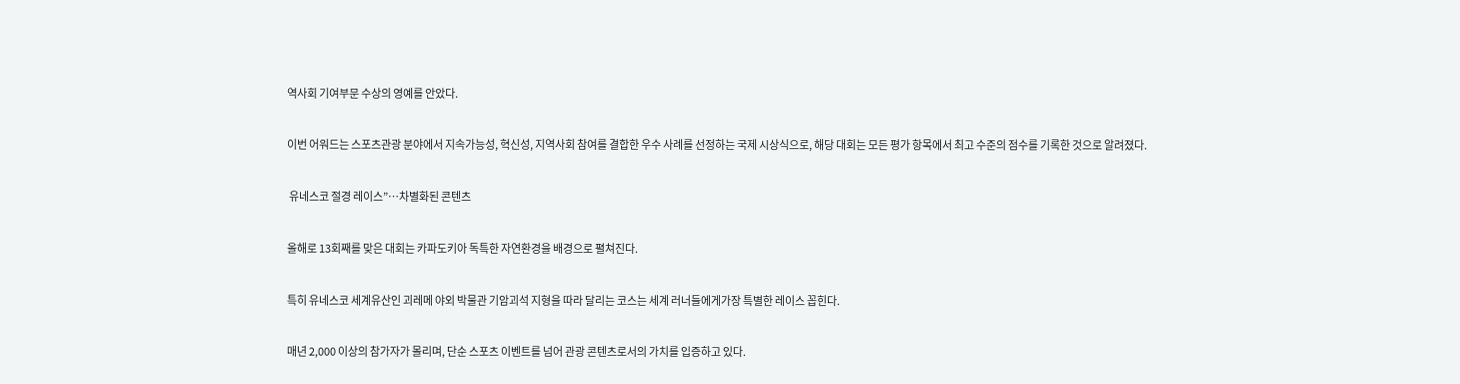역사회 기여부문 수상의 영예를 안았다.

이번 어워드는 스포츠관광 분야에서 지속가능성, 혁신성, 지역사회 참여를 결합한 우수 사례를 선정하는 국제 시상식으로, 해당 대회는 모든 평가 항목에서 최고 수준의 점수를 기록한 것으로 알려졌다.

 유네스코 절경 레이스”…차별화된 콘텐츠

올해로 13회째를 맞은 대회는 카파도키아 독특한 자연환경을 배경으로 펼쳐진다.

특히 유네스코 세계유산인 괴레메 야외 박물관 기암괴석 지형을 따라 달리는 코스는 세계 러너들에게가장 특별한 레이스 꼽힌다.

매년 2,000 이상의 참가자가 몰리며, 단순 스포츠 이벤트를 넘어 관광 콘텐츠로서의 가치를 입증하고 있다.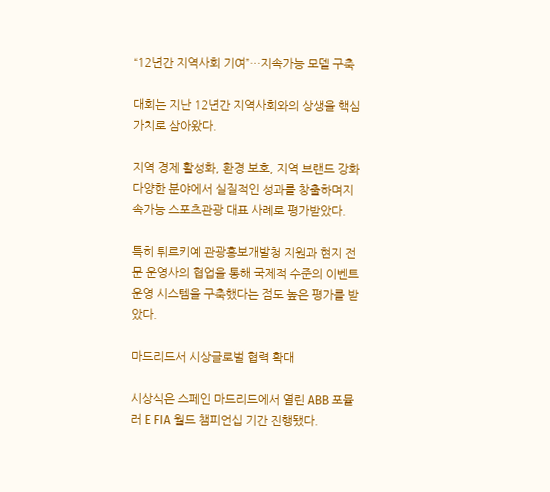“12년간 지역사회 기여”…지속가능 모델 구축

대회는 지난 12년간 지역사회와의 상생을 핵심 가치로 삼아왔다.

지역 경제 활성화, 환경 보호, 지역 브랜드 강화 다양한 분야에서 실질적인 성과를 창출하며지속가능 스포츠관광 대표 사례로 평가받았다.

특히 튀르키예 관광홍보개발청 지원과 현지 전문 운영사의 협업을 통해 국제적 수준의 이벤트 운영 시스템을 구축했다는 점도 높은 평가를 받았다.

마드리드서 시상글로벌 협력 확대

시상식은 스페인 마드리드에서 열린 ABB 포뮬러 E FIA 월드 챔피언십 기간 진행됐다.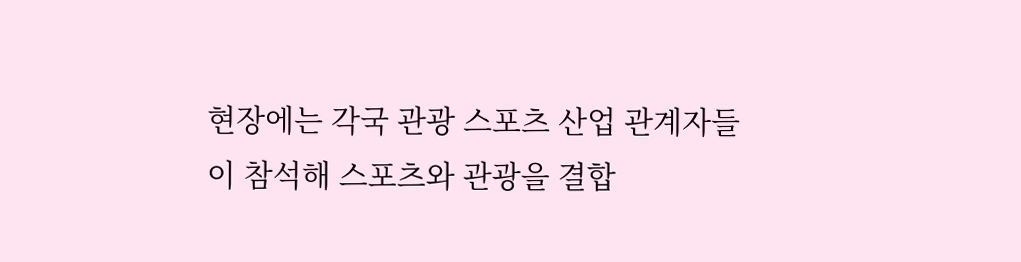현장에는 각국 관광 스포츠 산업 관계자들이 참석해 스포츠와 관광을 결합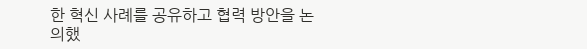한 혁신 사례를 공유하고 협력 방안을 논의했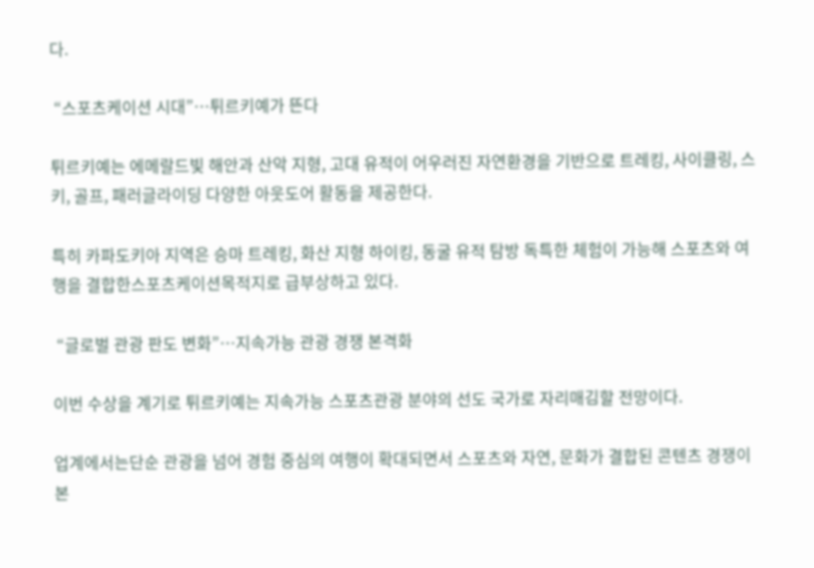다.

 “스포츠케이션 시대”…튀르키예가 뜬다

튀르키예는 에메랄드빛 해안과 산악 지형, 고대 유적이 어우러진 자연환경을 기반으로 트레킹, 사이클링, 스키, 골프, 패러글라이딩 다양한 아웃도어 활동을 제공한다.

특히 카파도키아 지역은 승마 트레킹, 화산 지형 하이킹, 동굴 유적 탐방 독특한 체험이 가능해 스포츠와 여행을 결합한스포츠케이션목적지로 급부상하고 있다.

 “글로벌 관광 판도 변화”…지속가능 관광 경쟁 본격화

이번 수상을 계기로 튀르키예는 지속가능 스포츠관광 분야의 선도 국가로 자리매김할 전망이다.

업계에서는단순 관광을 넘어 경험 중심의 여행이 확대되면서 스포츠와 자연, 문화가 결합된 콘텐츠 경쟁이 본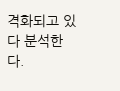격화되고 있다 분석한다.